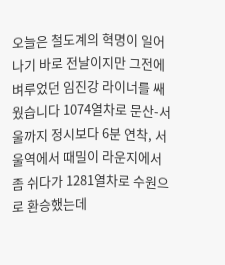오늘은 철도계의 혁명이 일어나기 바로 전날이지만 그전에 벼루었던 임진강 라이너를 쌔웠습니다 1074열차로 문산-서울까지 정시보다 6분 연착, 서울역에서 때밀이 라운지에서 좀 쉬다가 1281열차로 수원으로 환승했는데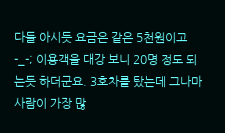다들 아시듯 요금은 같은 5천원이고-_-; 이용객을 대강 보니 20명 정도 되는듯 하더군요. 3호차를 탔는데 그나마 사람이 가장 많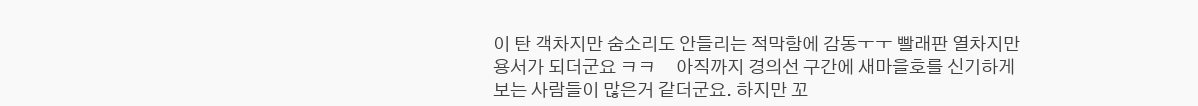이 탄 객차지만 숨소리도 안들리는 적막함에 감동ㅜㅜ 빨래판 열차지만 용서가 되더군요 ㅋㅋ     아직까지 경의선 구간에 새마을호를 신기하게 보는 사람들이 많은거 같더군요. 하지만 꼬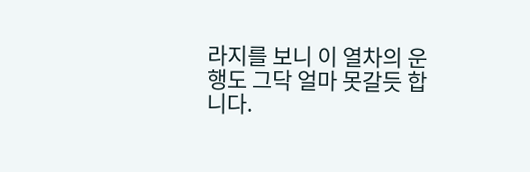라지를 보니 이 열차의 운행도 그닥 얼마 못갈듯 합니다.